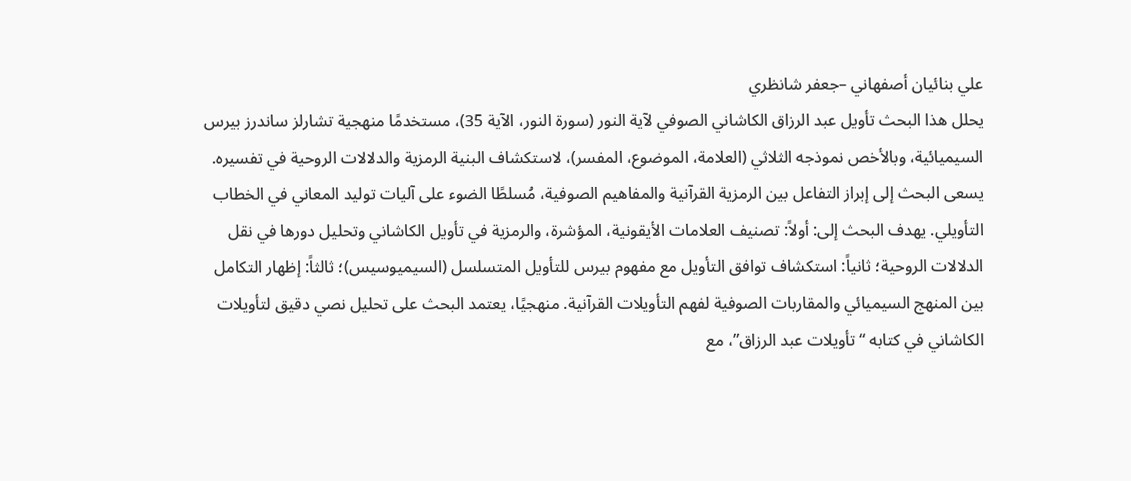علي بنائيان أصفهاني –جعفر شانظري
يحلل هذا البحث تأويل عبد الرزاق الكاشاني الصوفي لآية النور (سورة النور، الآية 35)، مستخدمًا منهجية تشارلز ساندرز بيرس السيميائية، وبالأخص نموذجه الثلاثي (العلامة، الموضوع، المفسر)، لاستكشاف البنية الرمزية والدلالات الروحية في تفسيره. يسعى البحث إلى إبراز التفاعل بين الرمزية القرآنية والمفاهيم الصوفية، مُسلطًا الضوء على آليات توليد المعاني في الخطاب التأويلي. يهدف البحث إلى: أولاً: تصنيف العلامات الأيقونية، المؤشرة، والرمزية في تأويل الكاشاني وتحليل دورها في نقل الدلالات الروحية؛ ثانياً: استكشاف توافق التأويل مع مفهوم بيرس للتأويل المتسلسل (السيميوسيس)؛ ثالثاً: إظهار التكامل بين المنهج السيميائي والمقاربات الصوفية لفهم التأويلات القرآنية. منهجيًا، يعتمد البحث على تحليل نصي دقيق لتأويلات الكاشاني في كتابه “تأويلات عبد الرزاق”، مع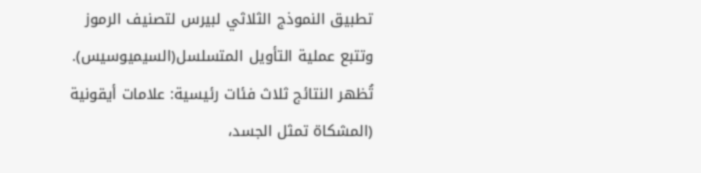تطبيق النموذج الثلاثي لبيرس لتصنيف الرموز وتتبع عملية التأويل المتسلسل(السيميوسيس). تُظهر النتائج ثلاث فئات رئيسية: علامات أيقونية (المشكاة تمثل الجسد،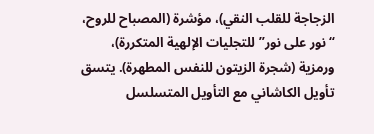الزجاجة للقلب النقي)، مؤشرة (المصباح للروح، “نور على نور” للتجليات الإلهية المتكررة)، ورمزية (شجرة الزيتون للنفس المطهرة). يتسق تأويل الكاشاني مع التأويل المتسلسل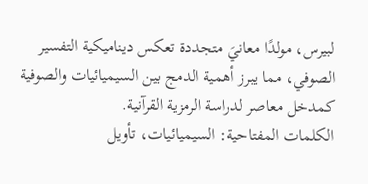لبيرس، مولدًا معانيَ متجددة تعكس ديناميكية التفسير الصوفي، مما يبرز أهمية الدمج بين السيميائيات والصوفية كمدخل معاصر لدراسة الرمزية القرآنية.
الکلمات المفتاحیة: السيميائيات، تأويل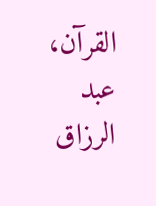القرآن، عبد الرزاق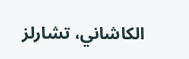الكاشاني، تشارلز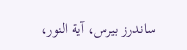ساندرز بيرس، آية النور،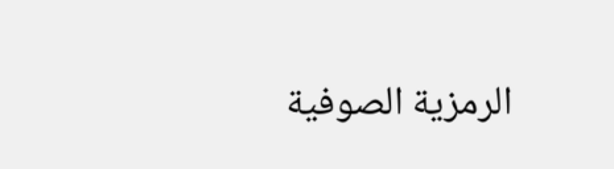الرمزية الصوفية